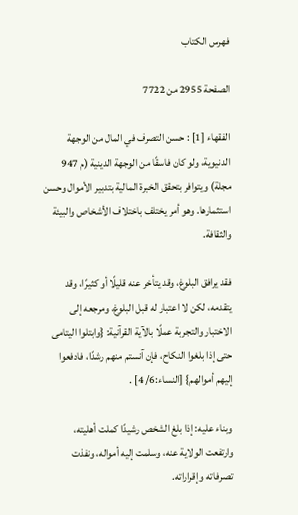فهرس الكتاب

الصفحة 2955 من 7722

الفقهاء [1] : حسن التصرف في المال من الوجهة الدنيوية، ولو كان فاسقًا من الوجهة الدينية (م 947 مجلة) ويتوافر بتحقق الخبرة المالية بتدبير الأموال وحسن استثمارها. وهو أمر يختلف باختلاف الأشخاص والبيئة والثقافة.

فقد يرافق البلوغ، وقد يتأخر عنه قليلًا أو كثيرًا، وقد يتقدمه، لكن لا اعتبار له قبل البلوغ، ومرجعه إلى الاختبار والتجربة عملًا بالآية القرآنية: {وابتلوا اليتامى حتى إذا بلغوا النكاح، فإن آنستم منهم رشدًا، فادفعوا إليهم أموالهم} [النساء:6/ 4] .

وبناء عليه: إذا بلغ الشخص رشيدًا كملت أهليته، وارتفعت الولاية عنه، وسلمت إليه أمواله، ونفذت تصرفاته وإقراراته.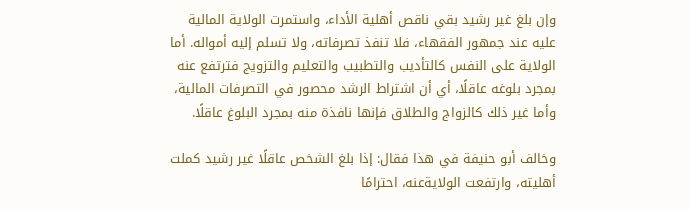وإن بلغ غير رشيد بقي ناقص أهلية الأداء، واستمرت الولاية المالية عليه عند جمهور الفقهاء، فلا تنفذ تصرفاته، ولا تسلم إليه أمواله. أما الولاية على النفس كالتأديب والتطبيب والتعليم والتزويج فترتفع عنه بمجرد بلوغه عاقلًا، أي أن اشتراط الرشد محصور في التصرفات المالية، وأما غير ذلك كالزواج والطلاق فإنها نافذة منه بمجرد البلوغ عاقلًا.

وخالف أبو حنيفة في هذا فقال: إذا بلغ الشخص عاقلًا غير رشيد كملت أهليته، وارتفعت الولايةعنه، احترامًا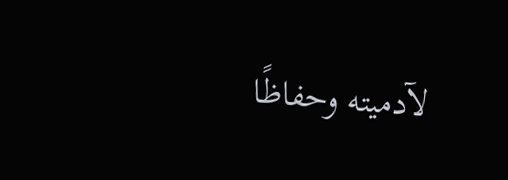لآدميته وحفاظًا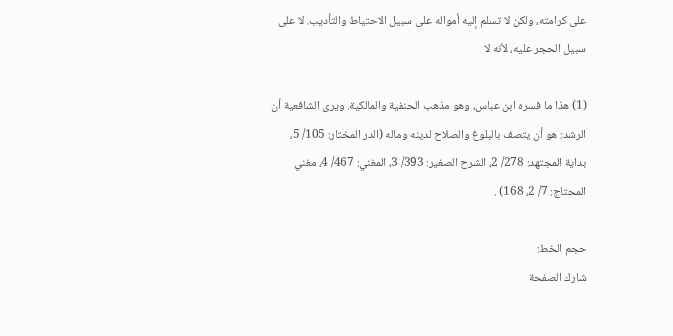على كرامته، ولكن لا تسلم إليه أمواله على سبيل الاحتياط والتأديب. لا على سبيل الحجر عليه، لأنه لا

(1) هذا ما فسره ابن عباس، وهو مذهب الحنفية والمالكية. ويرى الشافعية أن الرشد: هو أن يتصف بالبلوغ والصلاح لدينه وماله (الدر المختار: 105/ 5، بداية المجتهد: 278/ 2، الشرح الصغير: 393/ 3، المغني: 467/ 4، مغني المحتاج: 7/ 2، 168) .

حجم الخط:
شارك الصفحة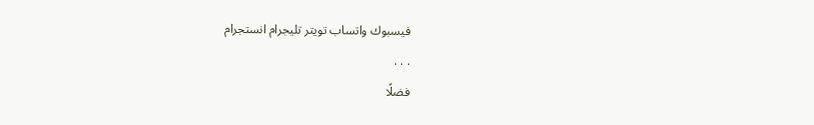فيسبوك واتساب تويتر تليجرام انستجرام
. . .
فضلًا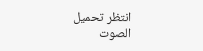انتظر تحميل الصوت